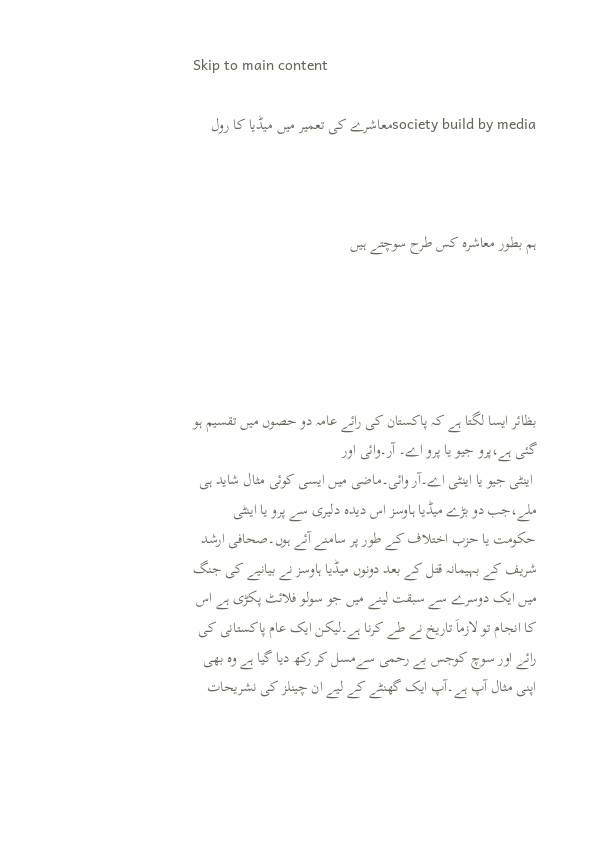Skip to main content

society build by mediaمعاشرے کی تعمیر میں میڈیا کا رول



ہم بطور معاشرہ کس طرح سوچتے ہیں





بظائر ایسا لگتا ہے کہ پاکستان کی رائے عامہ دو حصوں میں تقسیم ہو گئی ہے،پرو جیو یا پرو اے۔ آر۔وائی اور
 اینٹی جیو یا اینٹی اے۔آر وائی۔ماضی میں ایسی کوئی مثال شاید ہی ملے،جب دو بڑے میڈیا ہاوسز اس دیدہ دلیری سے پرو یا اینٹی حکومت یا حزب اختلاف کے طور پر سامنے آئے ہوں۔صحافی ارشد شریف کے بہیمانہ قتل کے بعد دونوں میڈیا ہاوسز نے بیانیے کی جنگ میں ایک دوسرے سے سبقت لینے میں جو سولو فلائٹ پکڑی ہے اس کا انجام تو لازماَ تاریخ نے طے کرنا ہے۔لیکن ایک عام پاکستانی کی رائے اور سوچ کوجس بے رحمی سےمسل کر رکھ دیا گیا ہے وہ بھی اپنی مثال آپ ہے۔آپ ایک گھنٹے کے لیے ان چینلز کی نشریحات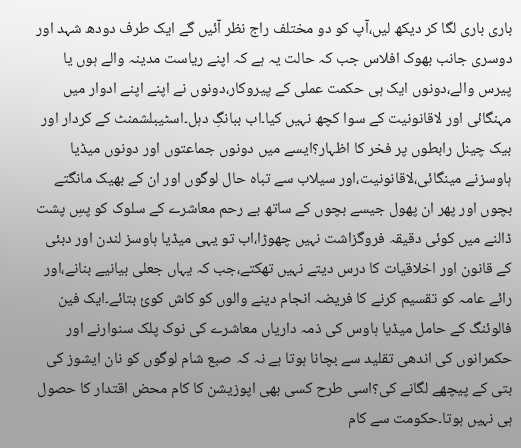باری باری لگا کر دیکھ لیں،آپ کو دو مختلف راج نظر آئیں گے ایک طرف دودھ شہد اور دوسری جانب بھوک افلاس جب کہ حالت یہ ہے کہ اپنے ریاست مدینہ والے ہوں یا پیرس والے،دونوں ایک ہی حکمت عملی کے پیروکار،دونوں نے اپنے اپنے ادوار میں مہنگائی اور لاقانونیت کے سوا کچھ نہیں کیا۔اب ببانگِ دہل۔اسٹیبلشمنٹ کے کردار اور بیک چینل رابطوں پر فخر کا اظہار؟ایسے میں دونوں جماعتوں اور دونوں میڈیا ہاوسزنے مینگائی،لاقانونیت،اور سیلاب سے تباہ حال لوگوں اور ان کے بھیک مانگتے بچوں اور پھر ان پھول جیسے بچوں کے ساتھ بے رحم معاشرے کے سلوک کو پسِ پشت ڈالنے میں کوئی دقیقہ فروگزاشت نہیں چھوڑا،اب تو یہی میڈیا ہاوسز لندن اور دبئی کے قانون اور اخلاقیات کا درس دیتے نہیں تھکتے،جب کہ یہاں جعلی بیانیے بنانے،اور رائے عامہ کو تقسیم کرنے کا فریضہ انجام دینے والوں کو کاش کوئ بتائے۔ایک فین فالوئنگ کے حامل میڈیا ہاوس کی ذمہ داریاں معاشرے کی نوک پلک سنوارنے اور حکمرانوں کی اندھی تقلید سے بچانا ہوتا ہے نہ کہ صبع شام لوگوں کو نان ایشوز کی بتی کے پیچھے لگانے کی؟اسی طرح کسی بھی اپوزیشن کا کام محض اقتدار کا حصول ہی نہیں ہوتا۔حکومت سے کام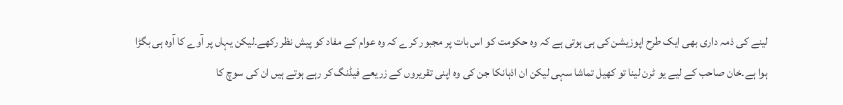لینے کی ذمہ داری بھی ایک طرح اپوزیشن کی ہی ہوتی ہے کہ وہ حکومت کو اس بات پر مجبور کرے کہ وہ عوام کے مفاد کو پیش نظر رکھے۔لیکن یہاں پر آوے کا آوہ ہی بگڑا ہوا ہے۔خان صاحب کے لیے یو ٹرن لینا تو کھیل تماشا سہی لیکن ان اذہانکا جن کی وہ اپنی تقریروں کے زریعے فیڈنگ کر رہے ہوتے ہیں ان کی سوچ کا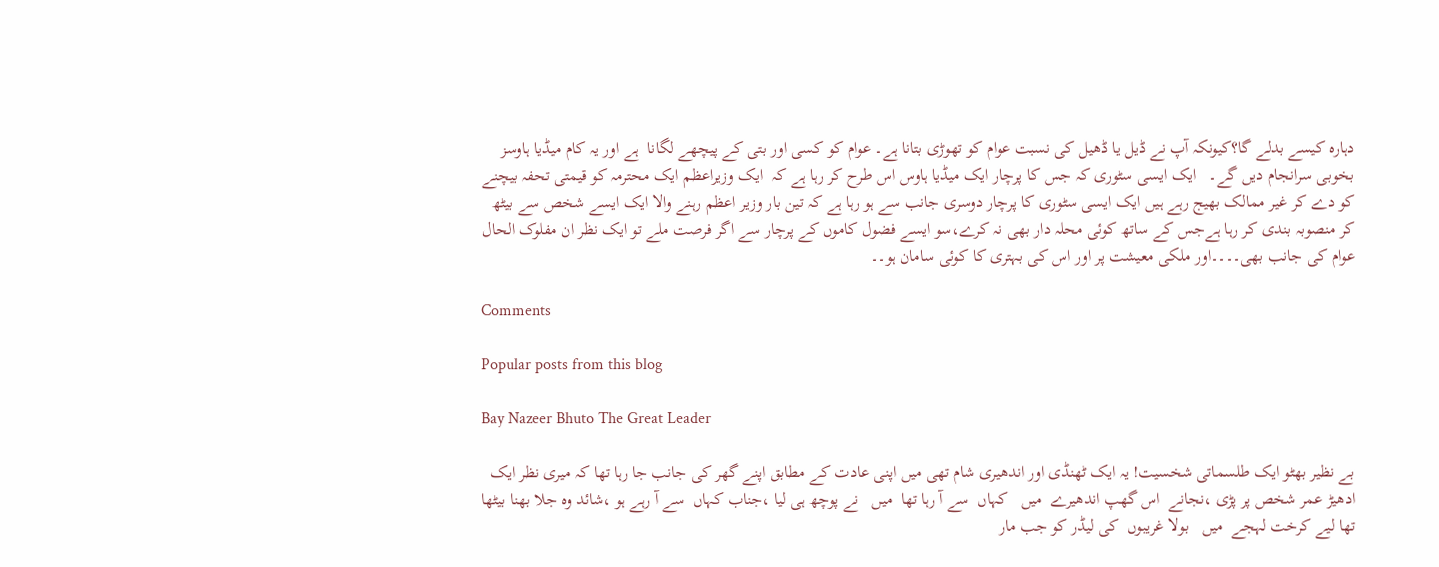دہارہ کیسے بدلے گا؟کیونکہ آپ نے ڈیل یا ڈھیل کی نسبت عوام کو تھوڑی بتانا ہے۔ عوام کو کسی اور بتی کے پیچھے لگانا  ہے اور یہ کام میڈیا ہاوسز بخوبی سرانجام دیں گے۔   ایک ایسی سٹوری کہ جس کا پرچار ایک میڈیا ہاوس اس طرح کر رہا ہے کہ  ایک وزیراعظم ایک محترمہ کو قیمتی تحفہ بیچنے کو دے کر غیر ممالک بھیج رہے ہیں ایک ایسی سٹوری کا پرچار دوسری جانب سے ہو رہا ہے کہ تین بار وزیر اعظم رہنے والا ایک ایسے شخص سے بیٹھ کر منصوبہ بندی کر رہا ہےجس کے ساتھ کوئی محلہ دار بھی نہ کرے،سو ایسے فضول کاموں کے پرچار سے اگر فرصت ملے تو ایک نظر ان مفلوک الحال عوام کی جانب بھی۔۔۔۔اور ملکی معیشت پر اور اس کی بہتری کا کوئی سامان ہو۔۔

Comments

Popular posts from this blog

Bay Nazeer Bhuto The Great Leader

بے نظیر بھٹو ایک طلسماتی شخسیت! یہ ایک ٹھنڈی اور اندھیری شام تھی میں اپنی عادت کے مطابق اپنے گھر کی جانب جا رہا تھا کہ میری نظر ایک ادھیڑ عمر شخص پر پڑی ،نجانے  اس گھپ اندھیرے  میں   کہاں  سے آ رہا تھا  میں   نے پوچھ ہی لیا ،جناب کہاں  سے آ رہے ہو ،شائد وہ جلا بھنا بیٹھا تھا لیے کرخت لہجے  میں   بولا غریبوں  کی لیڈر کو جب مار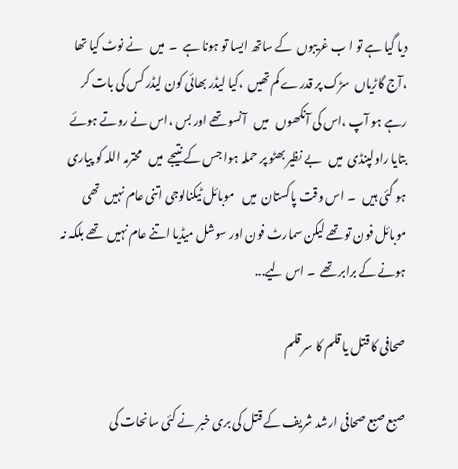دیا گیا ہے تو ا ب غریبوں  کے ساتھ ایسا تو ہونا ہے  ۔  میں   نے نوٹ کیا تھا ،آج گاڑیاں  سڑک پر قدرے کم تھیں  ،کیا لیڈر بھائی کون لیڈر کس کی بات کر رہے ہو آپ ،اس کی آنکھوں   میں   آنسو تھے اور بس ،اس نے روتے ہوئے بتایا راولپنڈی  میں   بے نظیر بھٹو پر حملہ ہوا جس کے نتیجے  میں   محترمہ اللہ کو پیاری ہو گئی ہیں   ۔ اس وقت پاکستان  میں   موبائل ٹیکنالوجی اتنی عام نہیں  تھی موبائل فون تو تھے لیکن سمارٹ فون اور سوشل میڈیا اتنے عام نہیں  تھے بلکہ نہ ہونے کے برابر تھے  ۔ اس لیے...

صحافی کا قتل یا قلم کا سر قلم

صبع صبع صحافی ارشد شریف کے قتل کی بری خبر نے کئی سانحات کی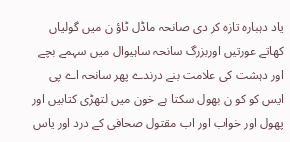یاد دہبارہ تازہ کر دی صانحہ ماڈل ٹاؤ ن میں گولیاں کھاتے عورتیں اوربزرگ سانحہ ساہیوال میں سہمے بچے اور دہشت کی علامت بنے درندے پھر سانحہ اے پی ایس کو کو ن بھول سکتا ہے خون میں لتھڑی کتابیں اور پھول اور خواب اور اب مقتول صحافی کے درد اور یاس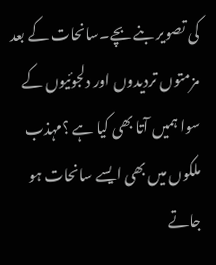کی تصویر بنے بچے۔سانحات کے بعد مزمتوں تردیدوں اور دلجوئیوں کے سوا ہمیں آتا بھی کیا ہے ؟مہذب ملکوں میں بھی ایسے سانحات ہو جاتے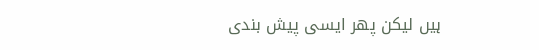ہیں لیکن پھر ایسی پیش بندی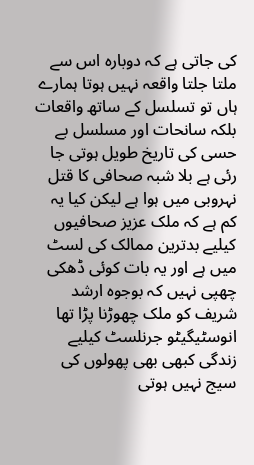کی جاتی ہے کہ دوبارہ اس سے ملتا جلتا واقعہ نہیں ہوتا ہمارے ہاں تو تسلسل کے ساتھ واقعات بلکہ سانحات اور مسلسل بے حسی کی تاریخ طویل ہوتی جا رئی ہے بلا شبہ صحافی کا قتل نہروبی میں ہوا ہے لیکن کیا یہ کم ہے کہ ملک عزیز صحافیوں کیلیے بدترین ممالک کی لسٹ میں ہے اور یہ بات کوئی ڈھکی چھپی نہیں کہ بوجوہ ارشد شریف کو ملک چھوڑنا پڑا تھا انوسٹیگیٹو جرنلسٹ کیلیے زندگی کبھی بھی پھولوں کی سیج نہیں ہوتی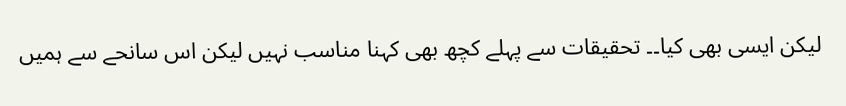لیکن ایسی بھی کیا۔۔ تحقیقات سے پہلے کچھ بھی کہنا مناسب نہیں لیکن اس سانحے سے ہمیں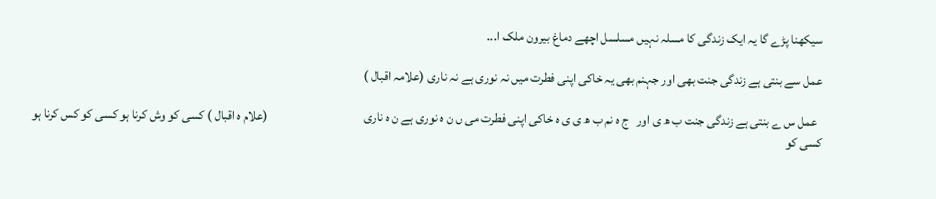سیکھنا پڑے گا یہ ایک زندگی کا مسلہ نہیں مسلسل اچھے دماغ بیرون ملک ا...

عمل سے بنتی ہے زندگی جنت بھی اور جہنم بھی یہ خاکی اپنی فطرت میں نہ نوری ہے نہ ناری (علامہ اقبال )

  عمل س ے بنتی ہے زندگی جنت ب ھ ی اور   ج ہ نم ب ھ ی ی ہ خاکی اپنی فطرت می ں ن ہ نوری ہے ن ہ ناری                                     (علام ہ اقبال ) کسی کو وش کرنا ہو کسی کو کس کرنا ہو کسی کو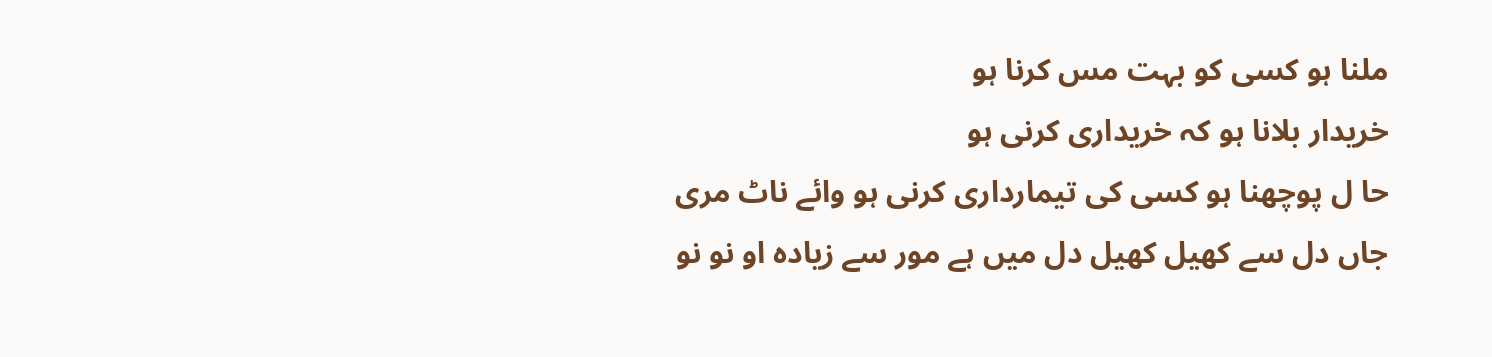ملنا ہو کسی کو بہت مس کرنا ہو                                         خریدار بلانا ہو کہ خریداری کرنی ہو                                        حا ل پوچھنا ہو کسی کی تیمارداری کرنی ہو وائے ناٹ مری جاں دل سے کھیل کھیل دل میں ہے مور سے زیادہ او نو نو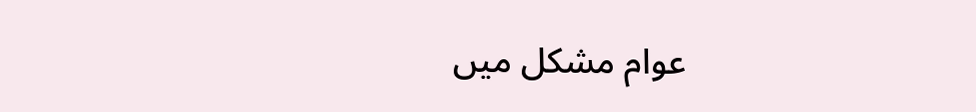عوام مشکل میں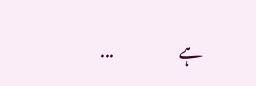ہے                    ...